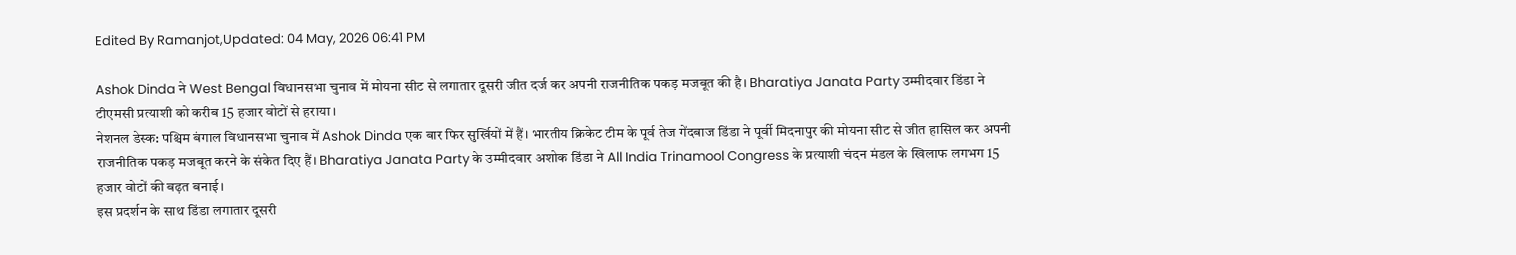Edited By Ramanjot,Updated: 04 May, 2026 06:41 PM

Ashok Dinda ने West Bengal विधानसभा चुनाव में मोयना सीट से लगातार दूसरी जीत दर्ज कर अपनी राजनीतिक पकड़ मजबूत की है। Bharatiya Janata Party उम्मीदवार डिंडा ने टीएमसी प्रत्याशी को करीब 15 हजार वोटों से हराया।
नेशनल डेस्क: पश्चिम बंगाल विधानसभा चुनाव में Ashok Dinda एक बार फिर सुर्खियों में हैं। भारतीय क्रिकेट टीम के पूर्व तेज गेंदबाज डिंडा ने पूर्वी मिदनापुर की मोयना सीट से जीत हासिल कर अपनी राजनीतिक पकड़ मजबूत करने के संकेत दिए हैं। Bharatiya Janata Party के उम्मीदवार अशोक डिंडा ने All India Trinamool Congress के प्रत्याशी चंदन मंडल के खिलाफ लगभग 15 हजार वोटों की बढ़त बनाई।
इस प्रदर्शन के साथ डिंडा लगातार दूसरी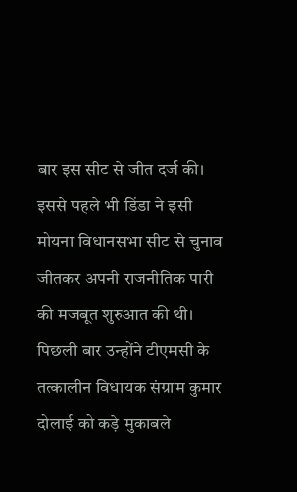बार इस सीट से जीत दर्ज की। इससे पहले भी डिंडा ने इसी मोयना विधानसभा सीट से चुनाव जीतकर अपनी राजनीतिक पारी की मजबूत शुरुआत की थी। पिछली बार उन्होंने टीएमसी के तत्कालीन विधायक संग्राम कुमार दोलाई को कड़े मुकाबले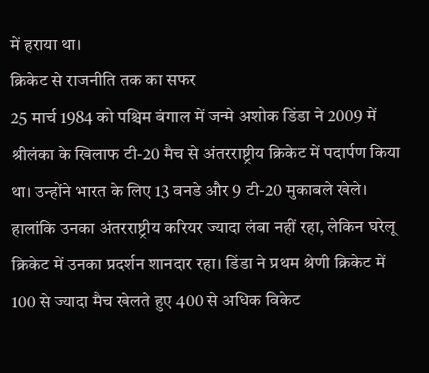में हराया था।
क्रिकेट से राजनीति तक का सफर
25 मार्च 1984 को पश्चिम बंगाल में जन्मे अशोक डिंडा ने 2009 में श्रीलंका के खिलाफ टी-20 मैच से अंतरराष्ट्रीय क्रिकेट में पदार्पण किया था। उन्होंने भारत के लिए 13 वनडे और 9 टी-20 मुकाबले खेले। हालांकि उनका अंतरराष्ट्रीय करियर ज्यादा लंबा नहीं रहा, लेकिन घरेलू क्रिकेट में उनका प्रदर्शन शानदार रहा। डिंडा ने प्रथम श्रेणी क्रिकेट में 100 से ज्यादा मैच खेलते हुए 400 से अधिक विकेट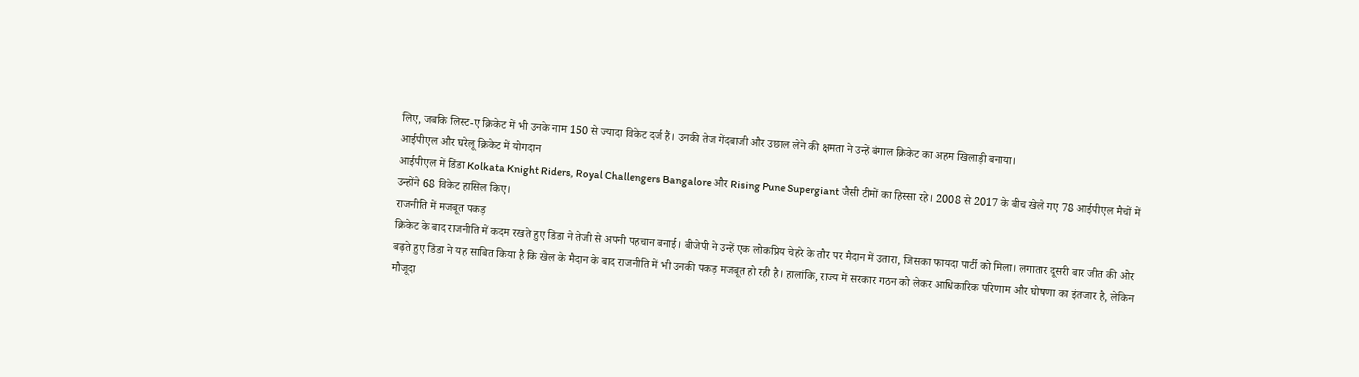लिए, जबकि लिस्ट-ए क्रिकेट में भी उनके नाम 150 से ज्यादा विकेट दर्ज हैं। उनकी तेज गेंदबाजी और उछाल लेने की क्षमता ने उन्हें बंगाल क्रिकेट का अहम खिलाड़ी बनाया।
आईपीएल और घरेलू क्रिकेट में योगदान
आईपीएल में डिंडा Kolkata Knight Riders, Royal Challengers Bangalore और Rising Pune Supergiant जैसी टीमों का हिस्सा रहे। 2008 से 2017 के बीच खेले गए 78 आईपीएल मैचों में उन्होंने 68 विकेट हासिल किए।
राजनीति में मजबूत पकड़
क्रिकेट के बाद राजनीति में कदम रखते हुए डिंडा ने तेजी से अपनी पहचान बनाई। बीजेपी ने उन्हें एक लोकप्रिय चेहरे के तौर पर मैदान में उतारा, जिसका फायदा पार्टी को मिला। लगातार दूसरी बार जीत की ओर बढ़ते हुए डिंडा ने यह साबित किया है कि खेल के मैदान के बाद राजनीति में भी उनकी पकड़ मजबूत हो रही है। हालांकि, राज्य में सरकार गठन को लेकर आधिकारिक परिणाम और घोषणा का इंतजार है, लेकिन मौजूदा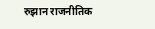रुझान राजनीतिक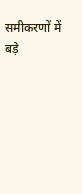समीकरणों में बड़े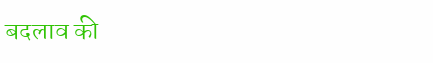बदलाव की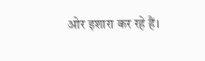ओर इशारा कर रहे हैं।